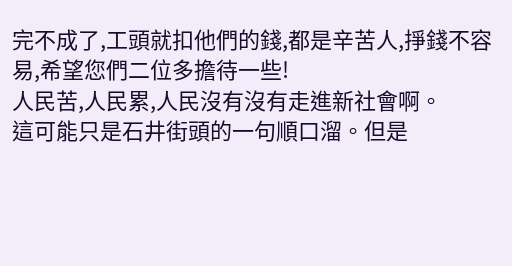完不成了,工頭就扣他們的錢,都是辛苦人,掙錢不容易,希望您們二位多擔待一些!
人民苦,人民累,人民沒有沒有走進新社會啊。
這可能只是石井街頭的一句順口溜。但是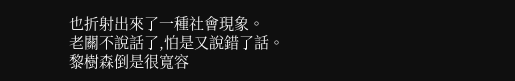也折射出來了一種社會現象。
老關不說話了,怕是又說錯了話。
黎樹森倒是很寬容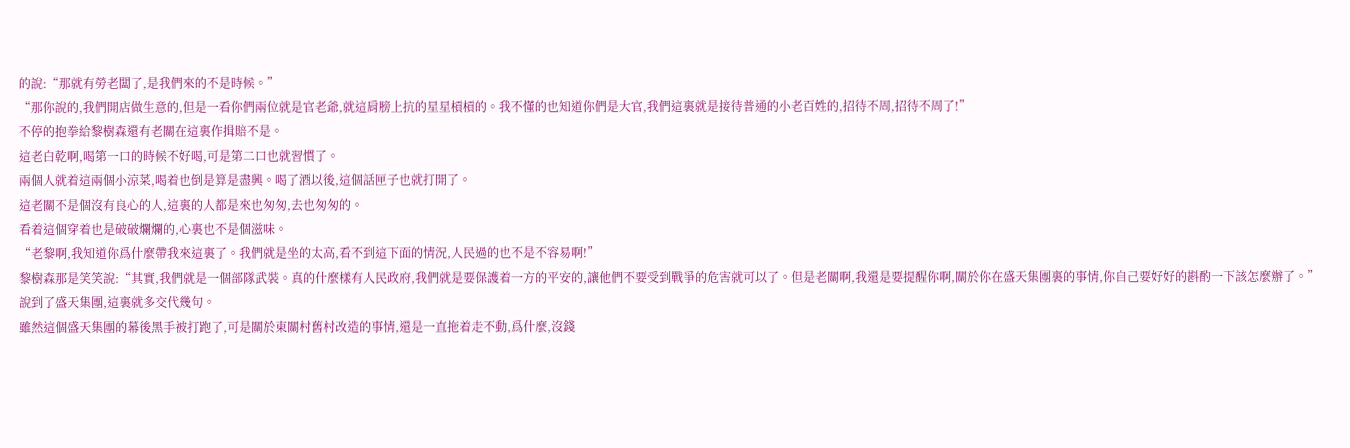的說:“那就有勞老闆了,是我們來的不是時候。”
“那你說的,我們開店做生意的,但是一看你們兩位就是官老爺,就這肩膀上抗的星星槓槓的。我不懂的也知道你們是大官,我們這裏就是接待普通的小老百姓的,招待不周,招待不周了!”
不停的抱拳給黎樹森還有老關在這裏作揖賠不是。
這老白乾啊,喝第一口的時候不好喝,可是第二口也就習慣了。
兩個人就着這兩個小涼菜,喝着也倒是算是盡興。喝了酒以後,這個話匣子也就打開了。
這老關不是個沒有良心的人,這裏的人都是來也匆匆,去也匆匆的。
看着這個穿着也是破破爛爛的,心裏也不是個滋味。
“老黎啊,我知道你爲什麼帶我來這裏了。我們就是坐的太高,看不到這下面的情況,人民過的也不是不容易啊!”
黎樹森那是笑笑說:“其實,我們就是一個部隊武裝。真的什麼樣有人民政府,我們就是要保護着一方的平安的,讓他們不要受到戰爭的危害就可以了。但是老關啊,我還是要提醒你啊,關於你在盛天集團裏的事情,你自己要好好的斟酌一下該怎麼辦了。”
說到了盛天集團,這裏就多交代幾句。
雖然這個盛天集團的幕後黑手被打跑了,可是關於東關村舊村改造的事情,還是一直拖着走不動,爲什麼,沒錢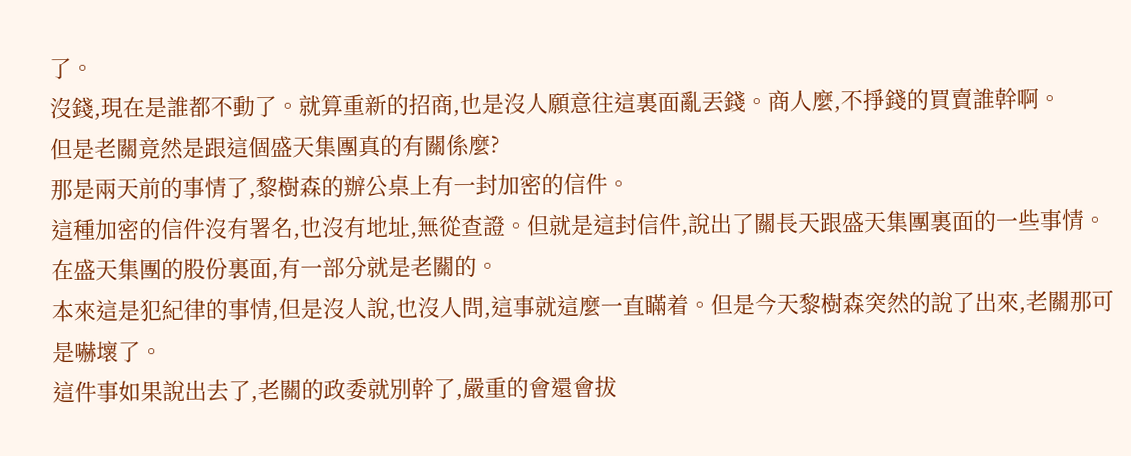了。
沒錢,現在是誰都不動了。就算重新的招商,也是沒人願意往這裏面亂丟錢。商人麼,不掙錢的買賣誰幹啊。
但是老關竟然是跟這個盛天集團真的有關係麼?
那是兩天前的事情了,黎樹森的辦公桌上有一封加密的信件。
這種加密的信件沒有署名,也沒有地址,無從查證。但就是這封信件,說出了關長天跟盛天集團裏面的一些事情。
在盛天集團的股份裏面,有一部分就是老關的。
本來這是犯紀律的事情,但是沒人說,也沒人問,這事就這麼一直瞞着。但是今天黎樹森突然的說了出來,老關那可是嚇壞了。
這件事如果說出去了,老關的政委就別幹了,嚴重的會還會拔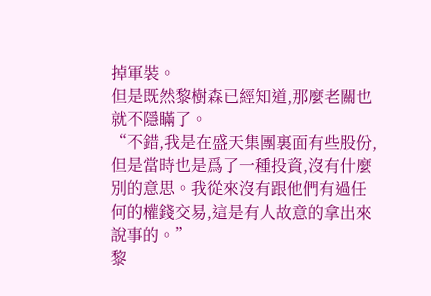掉軍裝。
但是既然黎樹森已經知道,那麼老關也就不隱瞞了。
“不錯,我是在盛天集團裏面有些股份,但是當時也是爲了一種投資,沒有什麼別的意思。我從來沒有跟他們有過任何的權錢交易,這是有人故意的拿出來說事的。”
黎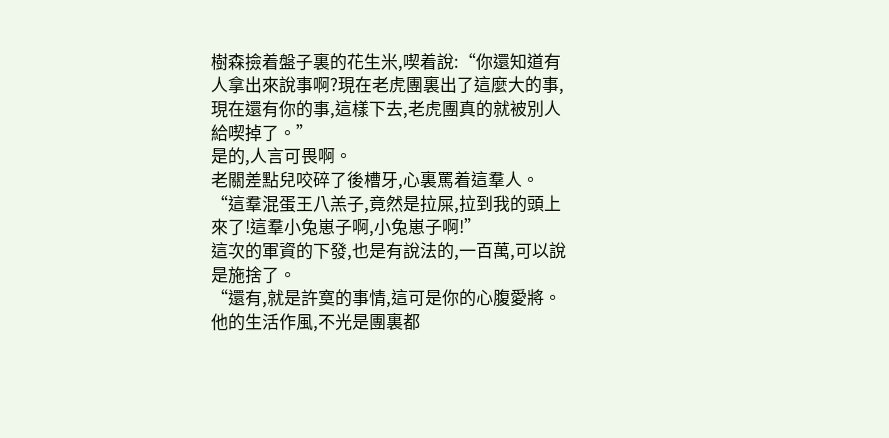樹森撿着盤子裏的花生米,喫着說:“你還知道有人拿出來說事啊?現在老虎團裏出了這麼大的事,現在還有你的事,這樣下去,老虎團真的就被別人給喫掉了。”
是的,人言可畏啊。
老關差點兒咬碎了後槽牙,心裏罵着這羣人。
“這羣混蛋王八羔子,竟然是拉屎,拉到我的頭上來了!這羣小兔崽子啊,小兔崽子啊!”
這次的軍資的下發,也是有說法的,一百萬,可以說是施捨了。
“還有,就是許寞的事情,這可是你的心腹愛將。他的生活作風,不光是團裏都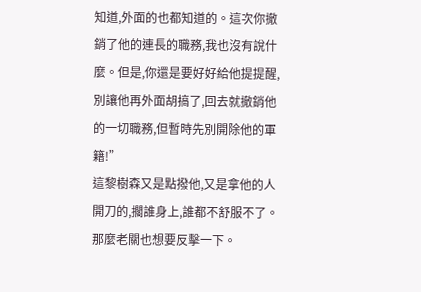知道,外面的也都知道的。這次你撤銷了他的連長的職務,我也沒有說什麼。但是,你還是要好好給他提提醒,別讓他再外面胡搞了,回去就撤銷他的一切職務,但暫時先別開除他的軍籍!”
這黎樹森又是點撥他,又是拿他的人開刀的,擱誰身上,誰都不舒服不了。
那麼老關也想要反擊一下。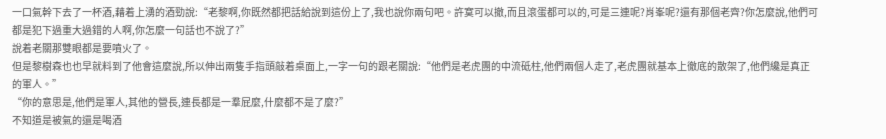一口氣幹下去了一杯酒,藉着上湧的酒勁說:“老黎啊,你既然都把話給說到這份上了,我也說你兩句吧。許寞可以撤,而且滾蛋都可以的,可是三連呢?肖峯呢?還有那個老齊?你怎麼說,他們可都是犯下過重大過錯的人啊,你怎麼一句話也不說了?”
說着老關那雙眼都是要噴火了。
但是黎樹森也也早就料到了他會這麼說,所以伸出兩隻手指頭敲着桌面上,一字一句的跟老關說:“他們是老虎團的中流砥柱,他們兩個人走了,老虎團就基本上徹底的散架了,他們纔是真正的軍人。”
“你的意思是,他們是軍人,其他的營長,連長都是一羣屁麼,什麼都不是了麼?”
不知道是被氣的還是喝酒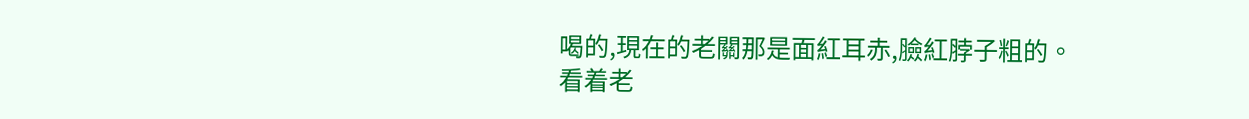喝的,現在的老關那是面紅耳赤,臉紅脖子粗的。
看着老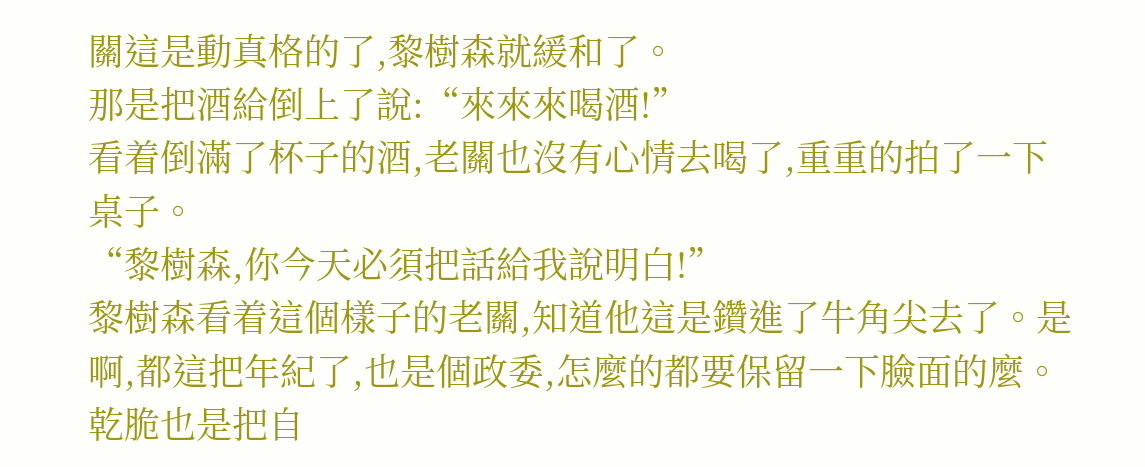關這是動真格的了,黎樹森就緩和了。
那是把酒給倒上了說:“來來來喝酒!”
看着倒滿了杯子的酒,老關也沒有心情去喝了,重重的拍了一下桌子。
“黎樹森,你今天必須把話給我說明白!”
黎樹森看着這個樣子的老關,知道他這是鑽進了牛角尖去了。是啊,都這把年紀了,也是個政委,怎麼的都要保留一下臉面的麼。
乾脆也是把自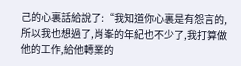己的心裏話給說了:“我知道你心裏是有怨言的,所以我也想過了,肖峯的年紀也不少了,我打算做他的工作,給他轉業的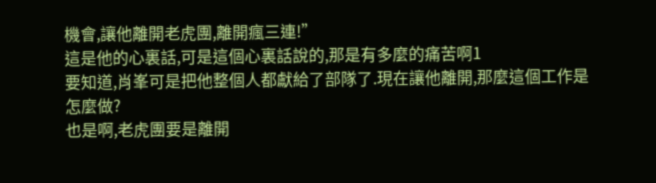機會,讓他離開老虎團,離開瘋三連!”
這是他的心裏話,可是這個心裏話說的,那是有多麼的痛苦啊1
要知道,肖峯可是把他整個人都獻給了部隊了.現在讓他離開,那麼這個工作是怎麼做?
也是啊,老虎團要是離開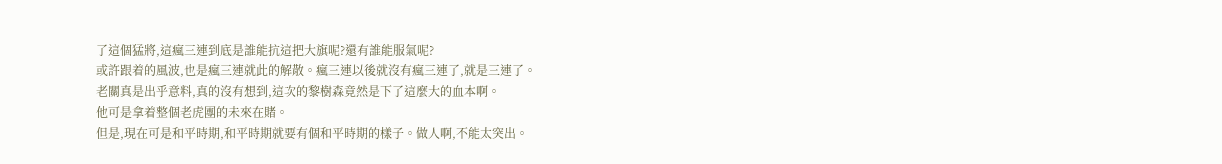了這個猛將,這瘋三連到底是誰能抗這把大旗呢?還有誰能服氣呢?
或許跟着的風波,也是瘋三連就此的解散。瘋三連以後就沒有瘋三連了,就是三連了。
老關真是出乎意料,真的沒有想到,這次的黎樹森竟然是下了這麼大的血本啊。
他可是拿着整個老虎團的未來在賭。
但是,現在可是和平時期,和平時期就要有個和平時期的樣子。做人啊,不能太突出。